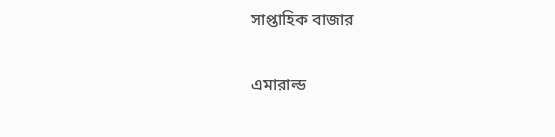সাপ্তাহিক বাজার

এমারাল্ড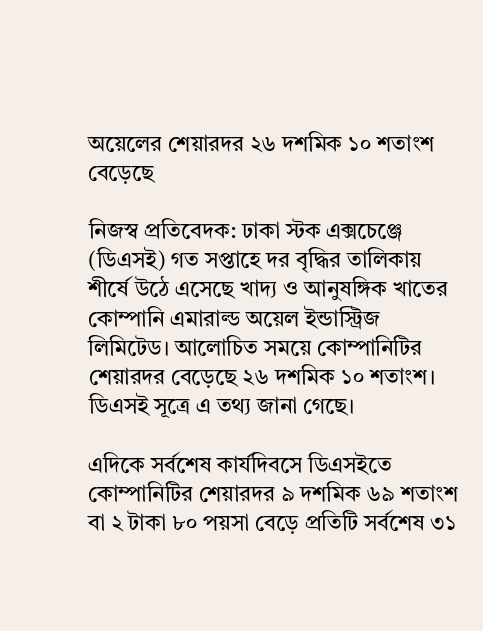অয়েলের শেয়ারদর ২৬ দশমিক ১০ শতাংশ বেড়েছে

নিজস্ব প্রতিবেদক: ঢাকা স্টক এক্সচেঞ্জে (ডিএসই) গত সপ্তাহে দর বৃদ্ধির তালিকায় শীর্ষে উঠে এসেছে খাদ্য ও আনুষঙ্গিক খাতের কোম্পানি এমারাল্ড অয়েল ইন্ডাস্ট্রিজ লিমিটেড। আলোচিত সময়ে কোম্পানিটির শেয়ারদর বেড়েছে ২৬ দশমিক ১০ শতাংশ। ডিএসই সূত্রে এ তথ্য জানা গেছে।

এদিকে সর্বশেষ কার্যদিবসে ডিএসইতে কোম্পানিটির শেয়ারদর ৯ দশমিক ৬৯ শতাংশ বা ২ টাকা ৮০ পয়সা বেড়ে প্রতিটি সর্বশেষ ৩১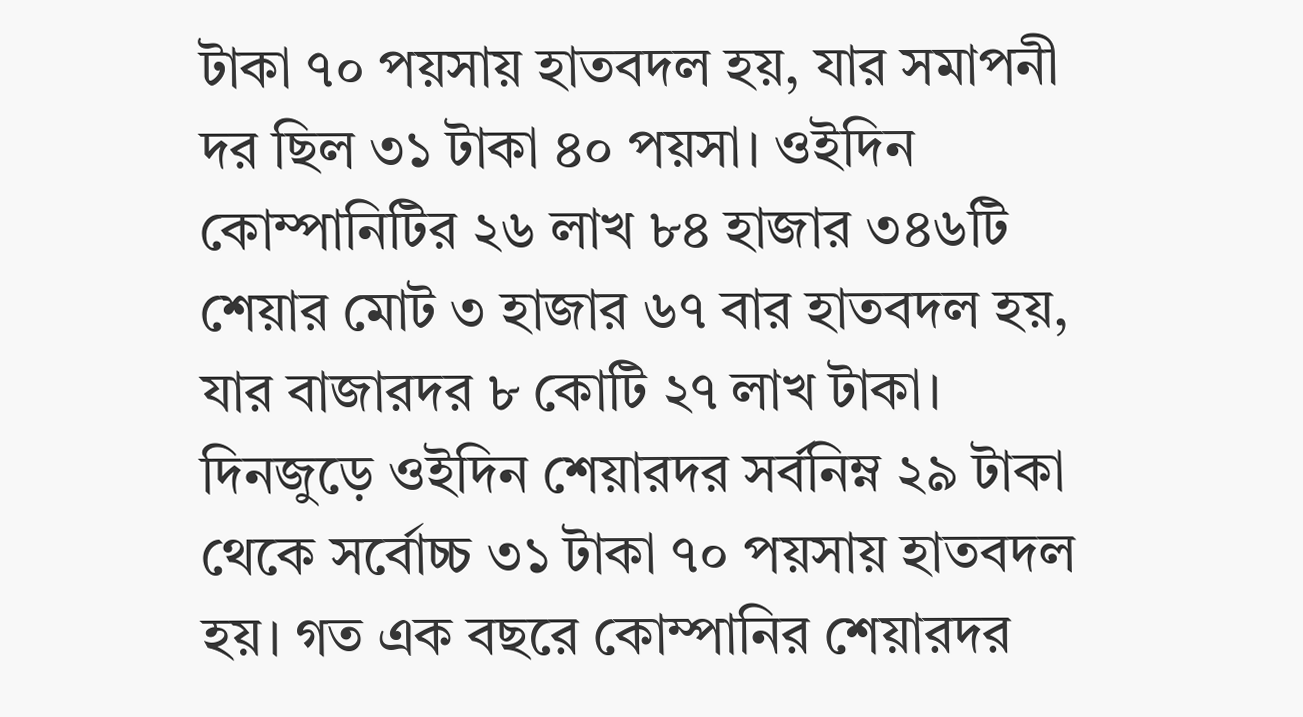টাকা ৭০ পয়সায় হাতবদল হয়, যার সমাপনী দর ছিল ৩১ টাকা ৪০ পয়সা। ওইদিন কোম্পানিটির ২৬ লাখ ৮৪ হাজার ৩৪৬টি শেয়ার মোট ৩ হাজার ৬৭ বার হাতবদল হয়, যার বাজারদর ৮ কোটি ২৭ লাখ টাকা। দিনজুড়ে ওইদিন শেয়ারদর সর্বনিম্ন ২৯ টাকা থেকে সর্বোচ্চ ৩১ টাকা ৭০ পয়সায় হাতবদল হয়। গত এক বছরে কোম্পানির শেয়ারদর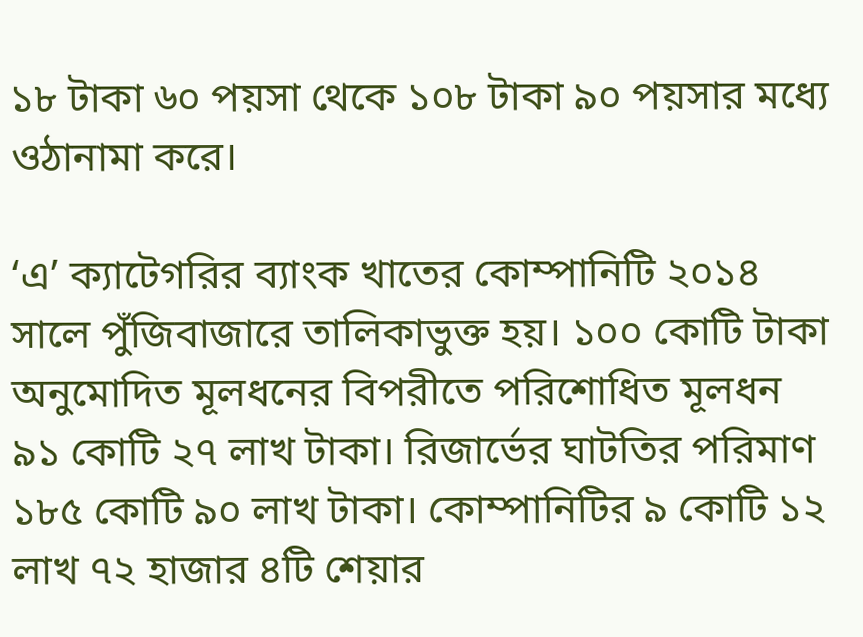১৮ টাকা ৬০ পয়সা থেকে ১০৮ টাকা ৯০ পয়সার মধ্যে ওঠানামা করে।

‘এ’ ক্যাটেগরির ব্যাংক খাতের কোম্পানিটি ২০১৪ সালে পুঁজিবাজারে তালিকাভুক্ত হয়। ১০০ কোটি টাকা অনুমোদিত মূলধনের বিপরীতে পরিশোধিত মূলধন ৯১ কোটি ২৭ লাখ টাকা। রিজার্ভের ঘাটতির পরিমাণ ১৮৫ কোটি ৯০ লাখ টাকা। কোম্পানিটির ৯ কোটি ১২ লাখ ৭২ হাজার ৪টি শেয়ার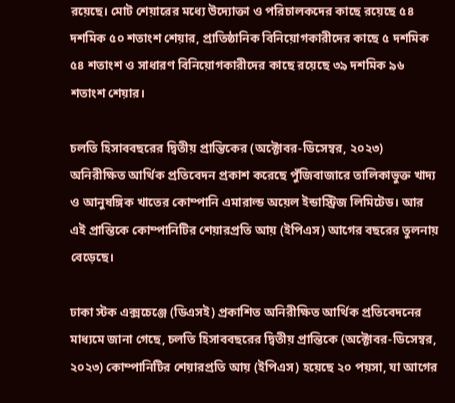রয়েছে। মোট শেয়ারের মধ্যে উদ্যোক্তা ও পরিচালকদের কাছে রয়েছে ৫৪ দশমিক ৫০ শতাংশ শেয়ার, প্রাতিষ্ঠানিক বিনিয়োগকারীদের কাছে ৫ দশমিক ৫৪ শতাংশ ও সাধারণ বিনিয়োগকারীদের কাছে রয়েছে ৩৯ দশমিক ৯৬ শতাংশ শেয়ার।

চলতি হিসাববছরের দ্বিতীয় প্রান্তিকের (অক্টোবর-ডিসেম্বর, ২০২৩) অনিরীক্ষিত আর্থিক প্রতিবেদন প্রকাশ করেছে পুঁজিবাজারে তালিকাভুক্ত খাদ্য ও আনুষঙ্গিক খাতের কোম্পানি এমারাল্ড অয়েল ইন্ডাস্ট্রিজ লিমিটেড। আর এই প্রান্তিকে কোম্পানিটির শেয়ারপ্রতি আয় (ইপিএস) আগের বছরের তুলনায় বেড়েছে।

ঢাকা স্টক এক্সচেঞ্জে (ডিএসই) প্রকাশিত অনিরীক্ষিত আর্থিক প্রতিবেদনের মাধ্যমে জানা গেছে, চলতি হিসাববছরের দ্বিতীয় প্রান্তিকে (অক্টোবর-ডিসেম্বর, ২০২৩) কোম্পানিটির শেয়ারপ্রতি আয় (ইপিএস) হয়েছে ২০ পয়সা, যা আগের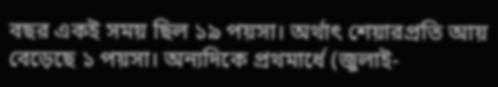বছর একই সময় ছিল ১৯ পয়সা। অর্থাৎ শেয়ারপ্রতি আয় বেড়েছে ১ পয়সা। অন্যদিকে প্রথমার্ধে (জুলাই-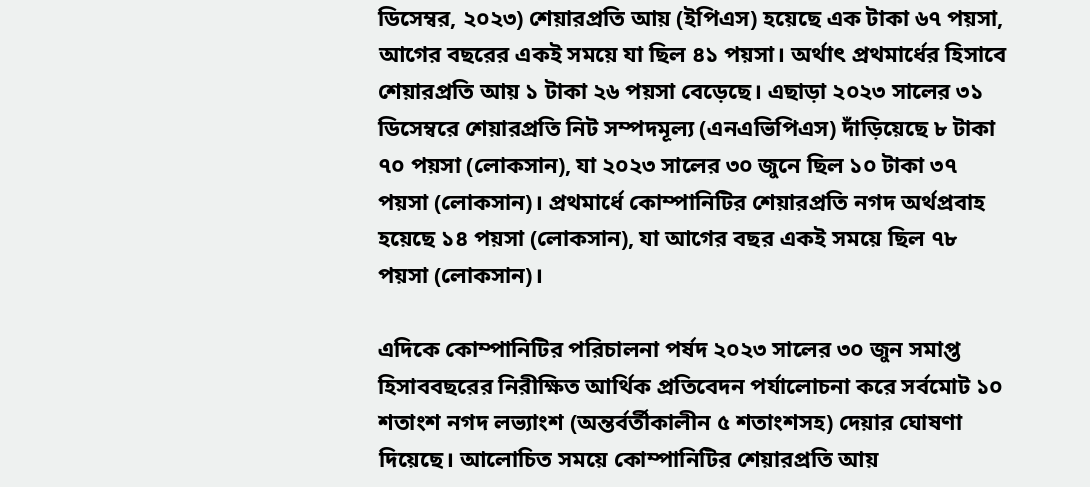ডিসেম্বর, ২০২৩) শেয়ারপ্রতি আয় (ইপিএস) হয়েছে এক টাকা ৬৭ পয়সা, আগের বছরের একই সময়ে যা ছিল ৪১ পয়সা। অর্থাৎ প্রথমার্ধের হিসাবে শেয়ারপ্রতি আয় ১ টাকা ২৬ পয়সা বেড়েছে। এছাড়া ২০২৩ সালের ৩১ ডিসেম্বরে শেয়ারপ্রতি নিট সম্পদমূল্য (এনএভিপিএস) দাঁড়িয়েছে ৮ টাকা ৭০ পয়সা (লোকসান), যা ২০২৩ সালের ৩০ জুনে ছিল ১০ টাকা ৩৭ পয়সা (লোকসান)। প্রথমার্ধে কোম্পানিটির শেয়ারপ্রতি নগদ অর্থপ্রবাহ হয়েছে ১৪ পয়সা (লোকসান), যা আগের বছর একই সময়ে ছিল ৭৮ পয়সা (লোকসান)।

এদিকে কোম্পানিটির পরিচালনা পর্ষদ ২০২৩ সালের ৩০ জুন সমাপ্ত হিসাববছরের নিরীক্ষিত আর্থিক প্রতিবেদন পর্যালোচনা করে সর্বমোট ১০ শতাংশ নগদ লভ্যাংশ (অন্তর্বর্তীকালীন ৫ শতাংশসহ) দেয়ার ঘোষণা দিয়েছে। আলোচিত সময়ে কোম্পানিটির শেয়ারপ্রতি আয়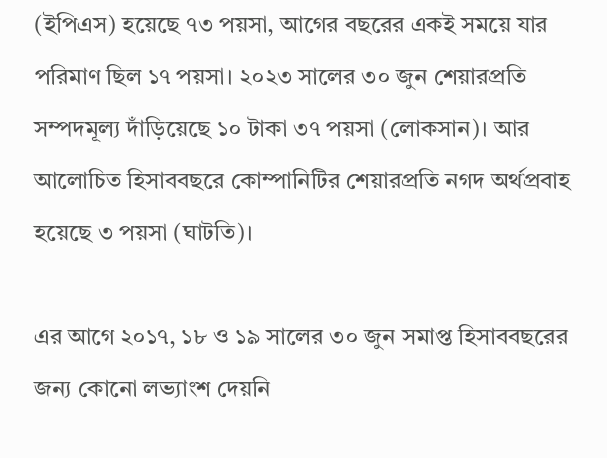(ইপিএস) হয়েছে ৭৩ পয়সা, আগের বছরের একই সময়ে যার পরিমাণ ছিল ১৭ পয়সা। ২০২৩ সালের ৩০ জুন শেয়ারপ্রতি সম্পদমূল্য দাঁড়িয়েছে ১০ টাকা ৩৭ পয়সা (লোকসান)। আর আলোচিত হিসাববছরে কোম্পানিটির শেয়ারপ্রতি নগদ অর্থপ্রবাহ হয়েছে ৩ পয়সা (ঘাটতি)।

এর আগে ২০১৭, ১৮ ও ১৯ সালের ৩০ জুন সমাপ্ত হিসাববছরের জন্য কোনো লভ্যাংশ দেয়নি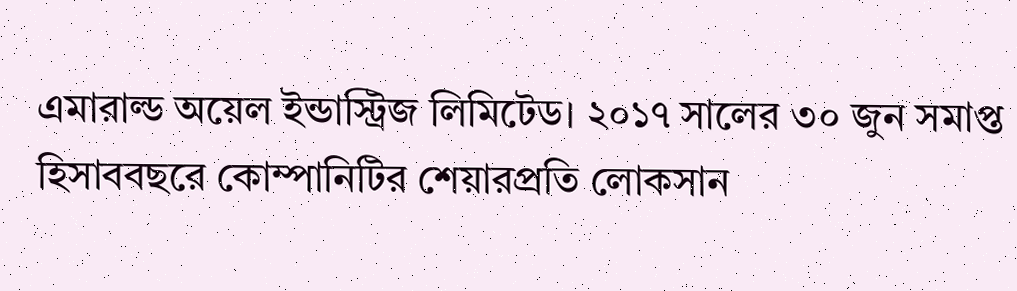এমারাল্ড অয়েল ইন্ডাস্ট্রিজ লিমিটেড। ২০১৭ সালের ৩০ জুন সমাপ্ত হিসাববছরে কোম্পানিটির শেয়ারপ্রতি লোকসান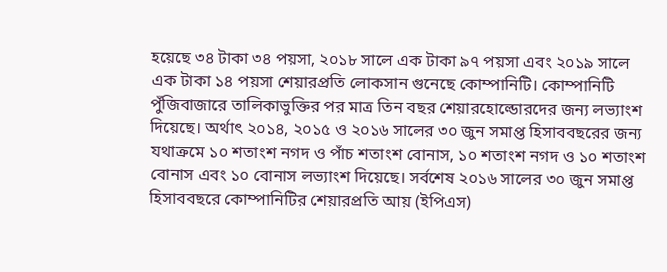হয়েছে ৩৪ টাকা ৩৪ পয়সা, ২০১৮ সালে এক টাকা ৯৭ পয়সা এবং ২০১৯ সালে এক টাকা ১৪ পয়সা শেয়ারপ্রতি লোকসান গুনেছে কোম্পানিটি। কোম্পানিটি পুঁজিবাজারে তালিকাভুক্তির পর মাত্র তিন বছর শেয়ারহোল্ডোরদের জন্য লভ্যাংশ দিয়েছে। অর্থাৎ ২০১৪, ২০১৫ ও ২০১৬ সালের ৩০ জুন সমাপ্ত হিসাববছরের জন্য যথাক্রমে ১০ শতাংশ নগদ ও পাঁচ শতাংশ বোনাস, ১০ শতাংশ নগদ ও ১০ শতাংশ বোনাস এবং ১০ বোনাস লভ্যাংশ দিয়েছে। সর্বশেষ ২০১৬ সালের ৩০ জুন সমাপ্ত হিসাববছরে কোম্পানিটির শেয়ারপ্রতি আয় (ইপিএস)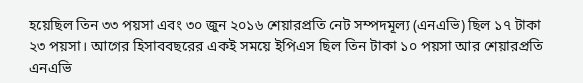হয়েছিল তিন ৩৩ পয়সা এবং ৩০ জুন ২০১৬ শেয়ারপ্রতি নেট সম্পদমূল্য (এনএভি) ছিল ১৭ টাকা ২৩ পয়সা। আগের হিসাববছরের একই সময়ে ইপিএস ছিল তিন টাকা ১০ পয়সা আর শেয়ারপ্রতি এনএভি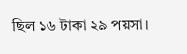ছিল ১৬ টাকা ২৯ পয়সা।